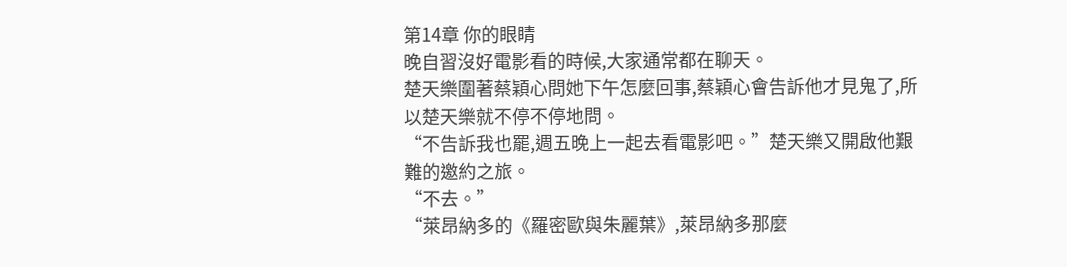第14章 你的眼睛
晚自習沒好電影看的時候,大家通常都在聊天。
楚天樂圍著蔡穎心問她下午怎麼回事,蔡穎心會告訴他才見鬼了,所以楚天樂就不停不停地問。
“不告訴我也罷,週五晚上一起去看電影吧。”楚天樂又開啟他艱難的邀約之旅。
“不去。”
“萊昂納多的《羅密歐與朱麗葉》,萊昂納多那麼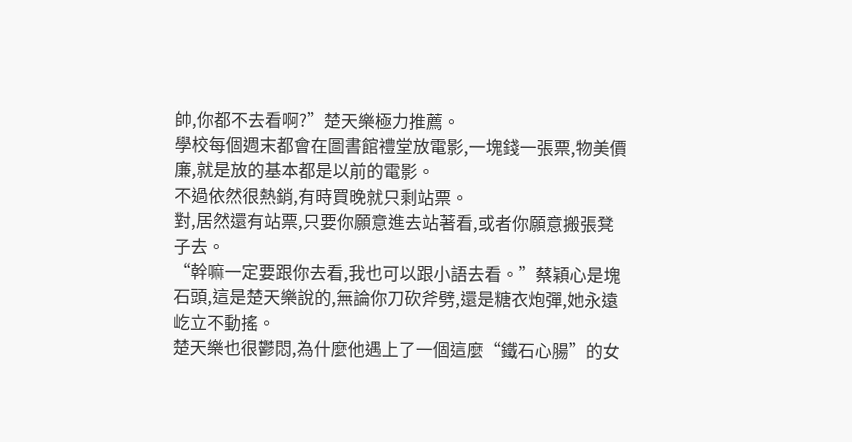帥,你都不去看啊?”楚天樂極力推薦。
學校每個週末都會在圖書館禮堂放電影,一塊錢一張票,物美價廉,就是放的基本都是以前的電影。
不過依然很熱銷,有時買晚就只剩站票。
對,居然還有站票,只要你願意進去站著看,或者你願意搬張凳子去。
“幹嘛一定要跟你去看,我也可以跟小語去看。”蔡穎心是塊石頭,這是楚天樂說的,無論你刀砍斧劈,還是糖衣炮彈,她永遠屹立不動搖。
楚天樂也很鬱悶,為什麼他遇上了一個這麼“鐵石心腸”的女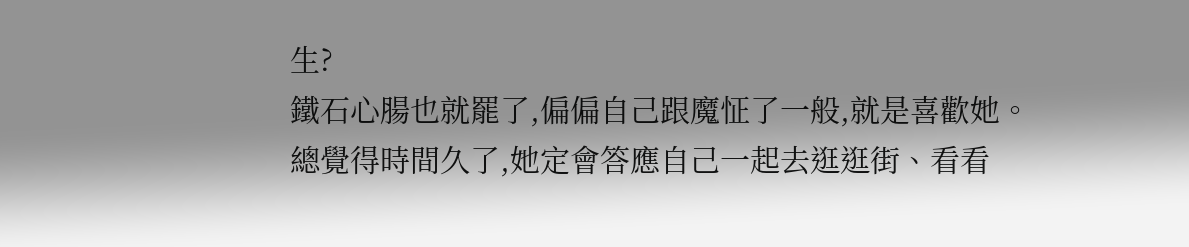生?
鐵石心腸也就罷了,偏偏自己跟魔怔了一般,就是喜歡她。
總覺得時間久了,她定會答應自己一起去逛逛街、看看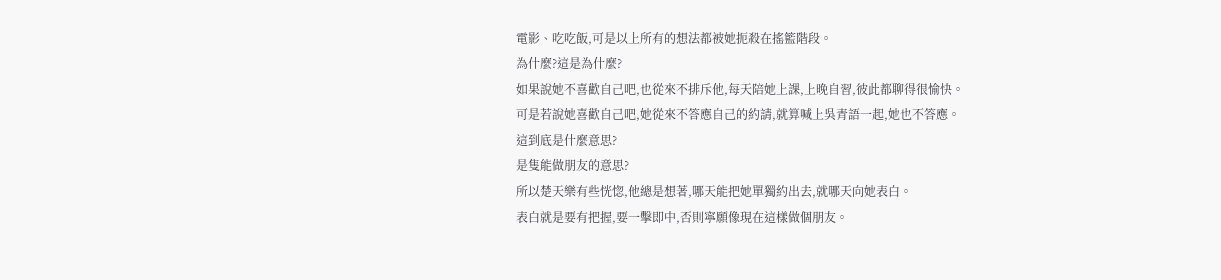電影、吃吃飯,可是以上所有的想法都被她扼殺在搖籃階段。
為什麼?這是為什麼?
如果說她不喜歡自己吧,也從來不排斥他,每天陪她上課,上晚自習,彼此都聊得很愉快。
可是若說她喜歡自己吧,她從來不答應自己的約請,就算喊上吳青語一起,她也不答應。
這到底是什麼意思?
是隻能做朋友的意思?
所以楚天樂有些恍惚,他總是想著,哪天能把她單獨約出去,就哪天向她表白。
表白就是要有把握,要一擊即中,否則寧願像現在這樣做個朋友。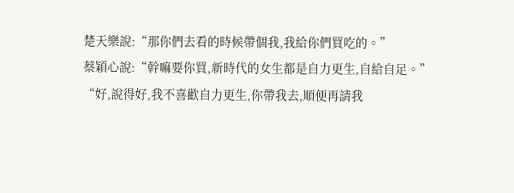楚天樂說:“那你們去看的時候帶個我,我給你們買吃的。”
蔡穎心說:“幹嘛要你買,新時代的女生都是自力更生,自給自足。”
“好,說得好,我不喜歡自力更生,你帶我去,順便再請我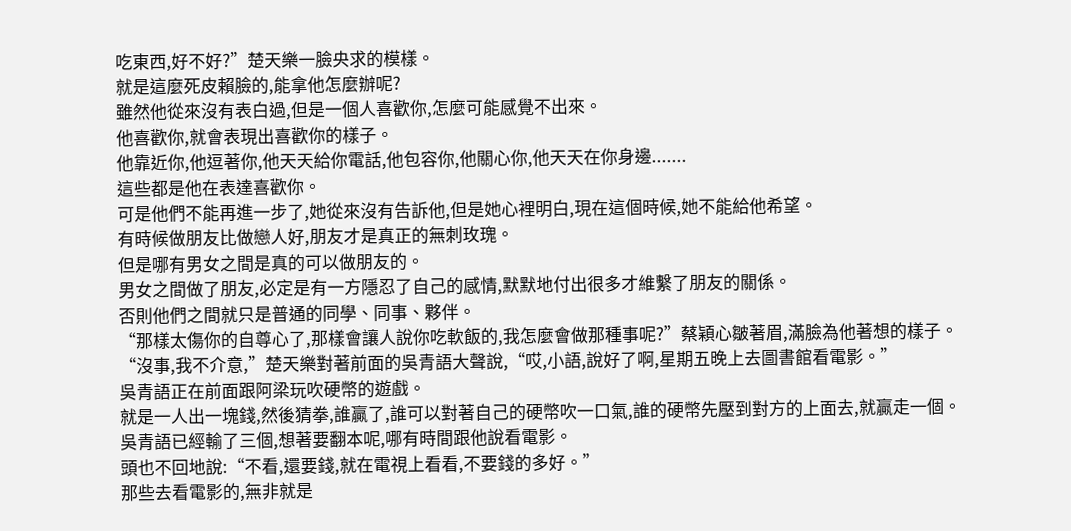吃東西,好不好?”楚天樂一臉央求的模樣。
就是這麼死皮賴臉的,能拿他怎麼辦呢?
雖然他從來沒有表白過,但是一個人喜歡你,怎麼可能感覺不出來。
他喜歡你,就會表現出喜歡你的樣子。
他靠近你,他逗著你,他天天給你電話,他包容你,他關心你,他天天在你身邊.......
這些都是他在表達喜歡你。
可是他們不能再進一步了,她從來沒有告訴他,但是她心裡明白,現在這個時候,她不能給他希望。
有時候做朋友比做戀人好,朋友才是真正的無刺玫瑰。
但是哪有男女之間是真的可以做朋友的。
男女之間做了朋友,必定是有一方隱忍了自己的感情,默默地付出很多才維繫了朋友的關係。
否則他們之間就只是普通的同學、同事、夥伴。
“那樣太傷你的自尊心了,那樣會讓人說你吃軟飯的,我怎麼會做那種事呢?”蔡穎心皺著眉,滿臉為他著想的樣子。
“沒事,我不介意,”楚天樂對著前面的吳青語大聲說,“哎,小語,說好了啊,星期五晚上去圖書館看電影。”
吳青語正在前面跟阿梁玩吹硬幣的遊戲。
就是一人出一塊錢,然後猜拳,誰贏了,誰可以對著自己的硬幣吹一口氣,誰的硬幣先壓到對方的上面去,就贏走一個。
吳青語已經輸了三個,想著要翻本呢,哪有時間跟他說看電影。
頭也不回地說:“不看,還要錢,就在電視上看看,不要錢的多好。”
那些去看電影的,無非就是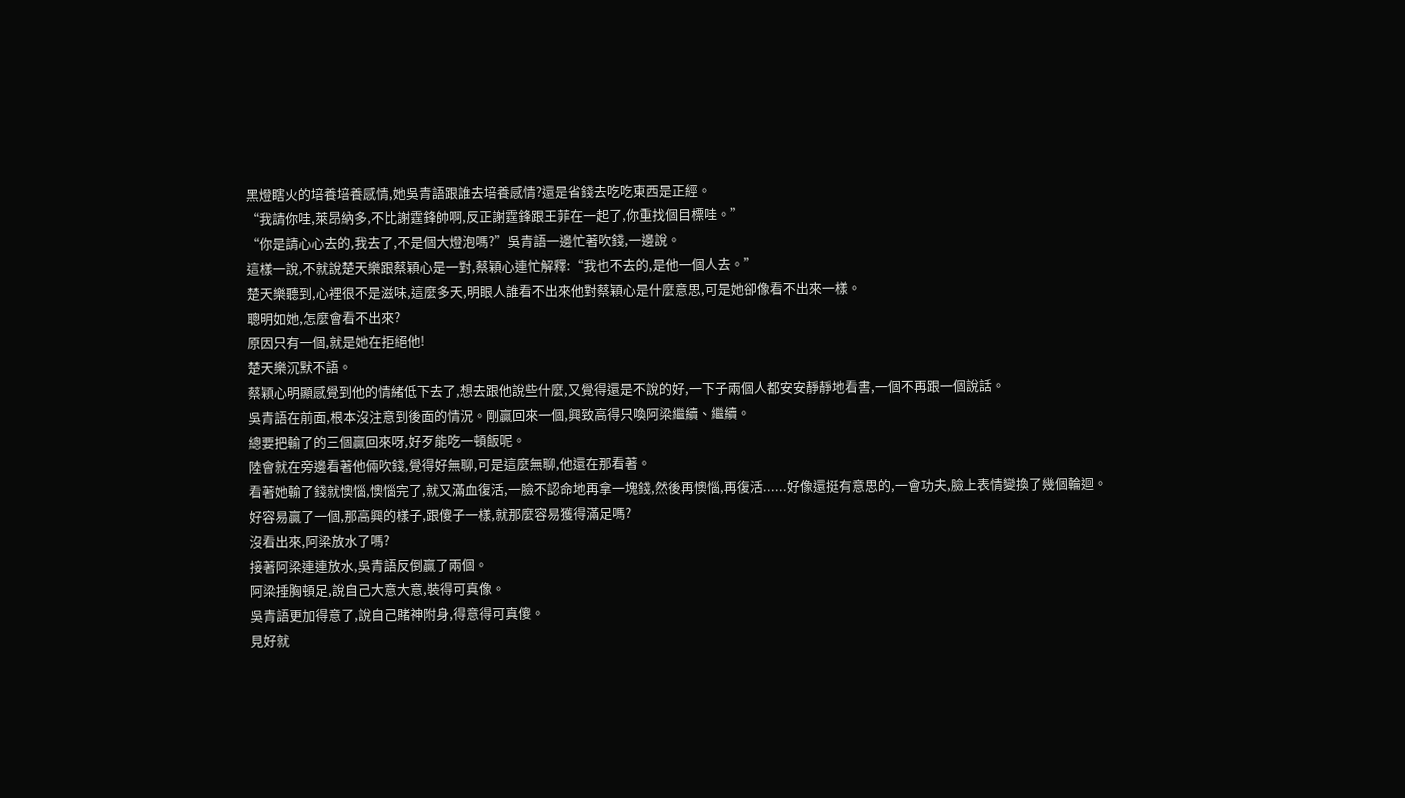黑燈瞎火的培養培養感情,她吳青語跟誰去培養感情?還是省錢去吃吃東西是正經。
“我請你哇,萊昂納多,不比謝霆鋒帥啊,反正謝霆鋒跟王菲在一起了,你重找個目標哇。”
“你是請心心去的,我去了,不是個大燈泡嗎?”吳青語一邊忙著吹錢,一邊說。
這樣一說,不就說楚天樂跟蔡穎心是一對,蔡穎心連忙解釋:“我也不去的,是他一個人去。”
楚天樂聽到,心裡很不是滋味,這麼多天,明眼人誰看不出來他對蔡穎心是什麼意思,可是她卻像看不出來一樣。
聰明如她,怎麼會看不出來?
原因只有一個,就是她在拒絕他!
楚天樂沉默不語。
蔡穎心明顯感覺到他的情緒低下去了,想去跟他說些什麼,又覺得還是不說的好,一下子兩個人都安安靜靜地看書,一個不再跟一個說話。
吳青語在前面,根本沒注意到後面的情況。剛贏回來一個,興致高得只喚阿梁繼續、繼續。
總要把輸了的三個贏回來呀,好歹能吃一頓飯呢。
陸會就在旁邊看著他倆吹錢,覺得好無聊,可是這麼無聊,他還在那看著。
看著她輸了錢就懊惱,懊惱完了,就又滿血復活,一臉不認命地再拿一塊錢,然後再懊惱,再復活......好像還挺有意思的,一會功夫,臉上表情變換了幾個輪迴。
好容易贏了一個,那高興的樣子,跟傻子一樣,就那麼容易獲得滿足嗎?
沒看出來,阿梁放水了嗎?
接著阿梁連連放水,吳青語反倒贏了兩個。
阿梁捶胸頓足,說自己大意大意,裝得可真像。
吳青語更加得意了,說自己賭神附身,得意得可真傻。
見好就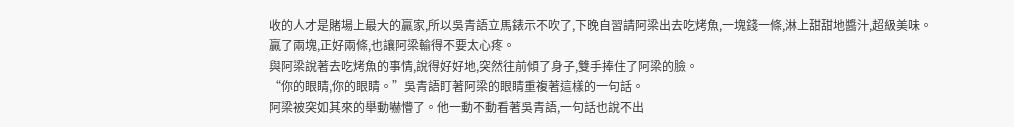收的人才是賭場上最大的贏家,所以吳青語立馬錶示不吹了,下晚自習請阿梁出去吃烤魚,一塊錢一條,淋上甜甜地醬汁,超級美味。
贏了兩塊,正好兩條,也讓阿梁輸得不要太心疼。
與阿梁說著去吃烤魚的事情,說得好好地,突然往前傾了身子,雙手捧住了阿梁的臉。
“你的眼睛,你的眼睛。”吳青語盯著阿梁的眼睛重複著這樣的一句話。
阿梁被突如其來的舉動嚇懵了。他一動不動看著吳青語,一句話也說不出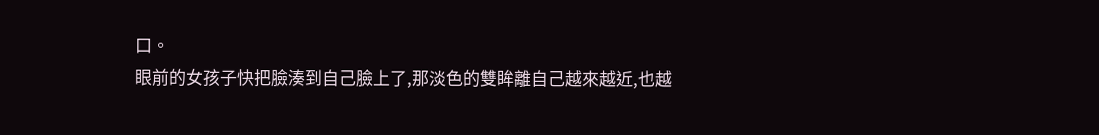口。
眼前的女孩子快把臉湊到自己臉上了,那淡色的雙眸離自己越來越近,也越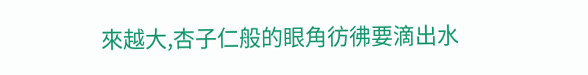來越大,杏子仁般的眼角彷彿要滴出水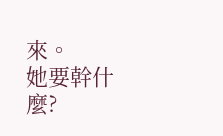來。
她要幹什麼?